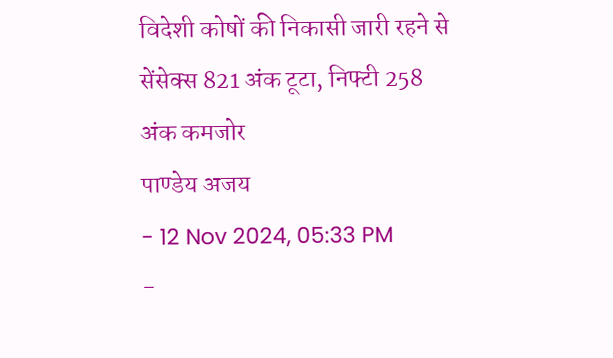विदेशी कोषों की निकासी जारी रहने से सेंसेक्स 821 अंक टूटा, निफ्टी 258 अंक कमजोर
पाण्डेय अजय
- 12 Nov 2024, 05:33 PM
-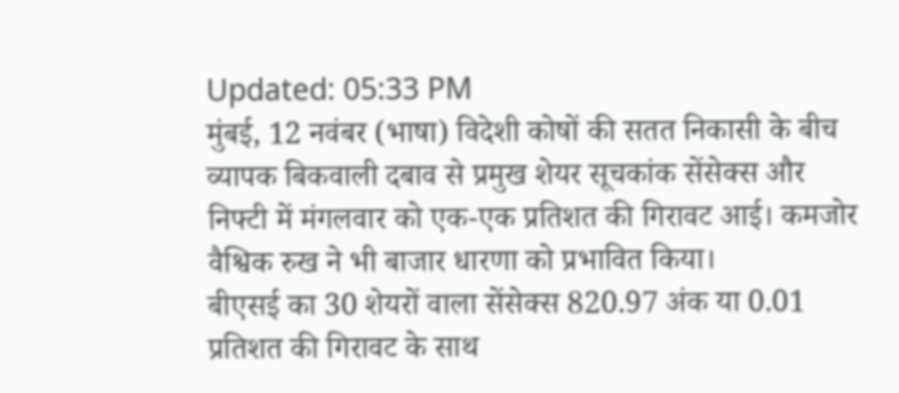Updated: 05:33 PM
मुंबई, 12 नवंबर (भाषा) विदेशी कोषों की सतत निकासी के बीच व्यापक बिकवाली दबाव से प्रमुख शेयर सूचकांक सेंसेक्स और निफ्टी में मंगलवार को एक-एक प्रतिशत की गिरावट आई। कमजोर वैश्विक रुख ने भी बाजार धारणा को प्रभावित किया।
बीएसई का 30 शेयरों वाला सेंसेक्स 820.97 अंक या 0.01 प्रतिशत की गिरावट के साथ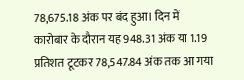78,675.18 अंक पर बंद हुआ। दिन में कारोबार के दौरान यह 948.31 अंक या 1.19 प्रतिशत टूटकर 78,547.84 अंक तक आ गया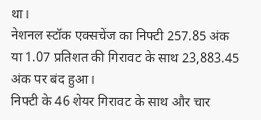था।
नेशनल स्टॉक एक्सचेंज का निफ्टी 257.85 अंक या 1.07 प्रतिशत की गिरावट के साथ 23,883.45 अंक पर बंद हुआ।
निफ्टी के 46 शेयर गिरावट के साथ और चार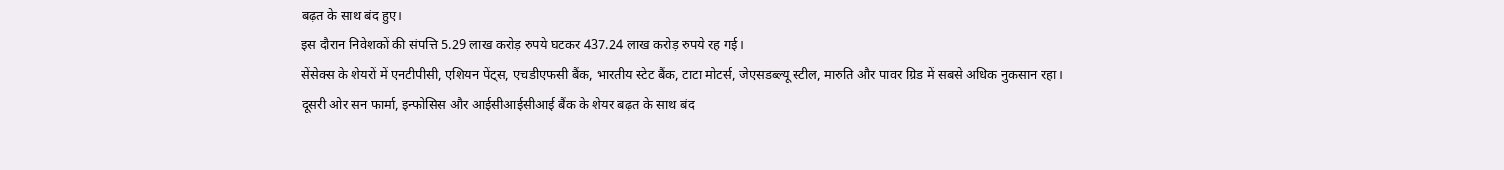बढ़त के साथ बंद हुए।
इस दौरान निवेशकों की संपत्ति 5.29 लाख करोड़ रुपये घटकर 437.24 लाख करोड़ रुपये रह गई।
सेंसेक्स के शेयरों में एनटीपीसी, एशियन पेंट्स, एचडीएफसी बैंक, भारतीय स्टेट बैंक, टाटा मोटर्स, जेएसडब्ल्यू स्टील, मारुति और पावर ग्रिड में सबसे अधिक नुकसान रहा।
दूसरी ओर सन फार्मा, इन्फोसिस और आईसीआईसीआई बैंक के शेयर बढ़त के साथ बंद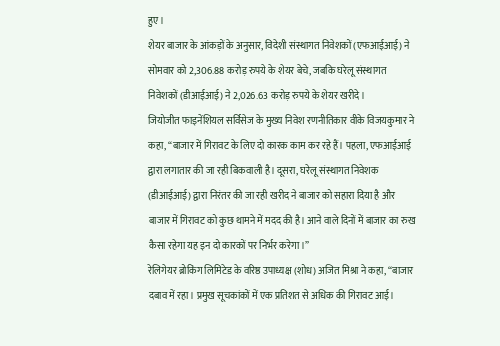हुए।
शेयर बाजार के आंकड़ों के अनुसार, विदेशी संस्थागत निवेशकों (एफआईआई) ने सोमवार को 2,306.88 करोड़ रुपये के शेयर बेचे, जबकि घरेलू संस्थागत निवेशकों (डीआईआई) ने 2,026.63 करोड़ रुपये के शेयर खरीदे।
जियोजीत फाइनेंशियल सर्विसेज के मुख्य निवेश रणनीतिकार वीके विजयकुमार ने कहा, “बाजार में गिरावट के लिए दो कारक काम कर रहे हैं। पहला, एफआईआई द्वारा लगातार की जा रही बिकवाली है। दूसरा, घरेलू संस्थागत निवेशक (डीआईआई) द्वारा निरंतर की जा रही खरीद ने बाजार को सहारा दिया है और बाजार में गिरावट को कुछ थामने में मदद की है। आने वाले दिनों में बाजार का रुख कैसा रहेगा यह इन दो कारकों पर निर्भर करेगा।”
रेलिगेयर ब्रोकिंग लिमिटेड के वरिष्ठ उपाध्यक्ष (शोध) अजित मिश्रा ने कहा, ‘‘बाजार दबाव में रहा। प्रमुख सूचकांकों में एक प्रतिशत से अधिक की गिरावट आई।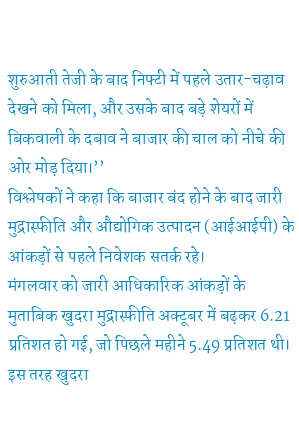शुरुआती तेजी के बाद निफ्टी में पहले उतार-चढ़ाव देखने को मिला, और उसके बाद बड़े शेयरों में बिकवाली के दबाव ने बाजार की चाल को नीचे की ओर मोड़ दिया।’’
विश्लेषकों ने कहा कि बाजार बंद होने के बाद जारी मुद्रास्फीति और औद्योगिक उत्पादन (आईआईपी) के आंकड़ों से पहले निवेशक सतर्क रहे।
मंगलवार को जारी आधिकारिक आंकड़ों के मुताबिक खुदरा मुद्रास्फीति अक्टूबर में बढ़कर 6.21 प्रतिशत हो गई, जो पिछले महीने 5.49 प्रतिशत थी। इस तरह खुदरा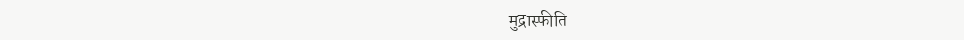मुद्रास्फीति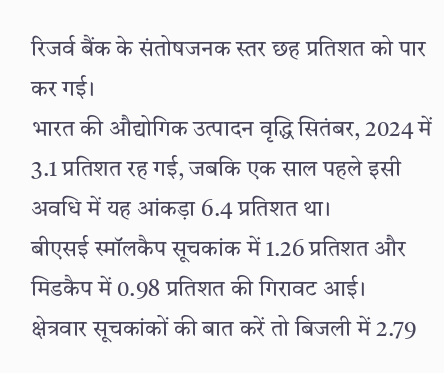रिजर्व बैंक के संतोषजनक स्तर छह प्रतिशत को पार कर गई।
भारत की औद्योगिक उत्पादन वृद्धि सितंबर, 2024 में 3.1 प्रतिशत रह गई, जबकि एक साल पहले इसी अवधि में यह आंकड़ा 6.4 प्रतिशत था।
बीएसई स्मॉलकैप सूचकांक में 1.26 प्रतिशत और मिडकैप में 0.98 प्रतिशत की गिरावट आई।
क्षेत्रवार सूचकांकों की बात करें तो बिजली में 2.79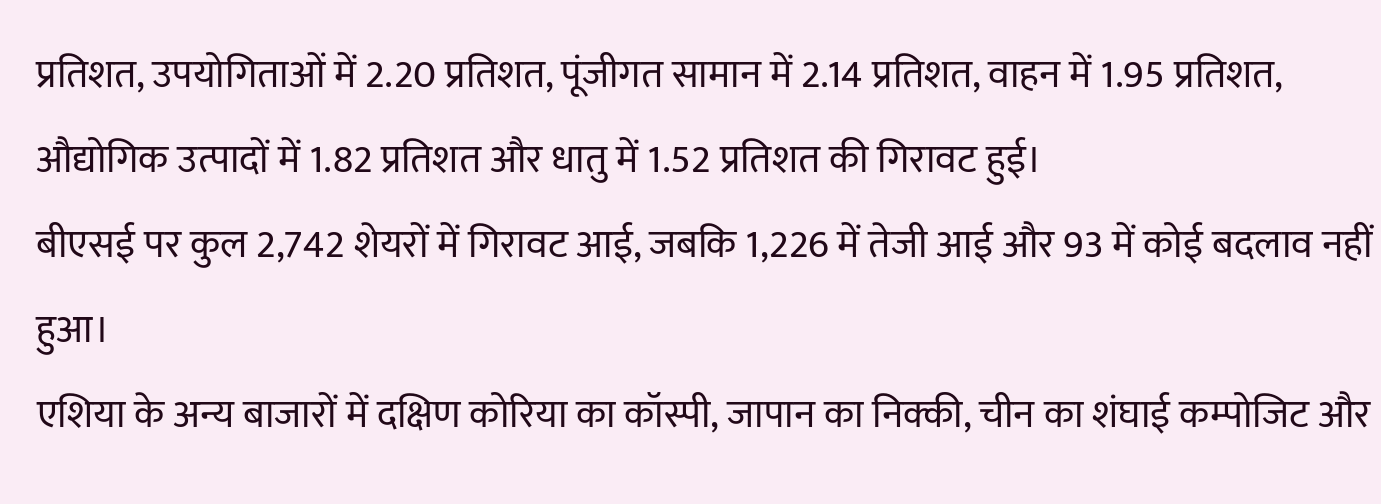प्रतिशत, उपयोगिताओं में 2.20 प्रतिशत, पूंजीगत सामान में 2.14 प्रतिशत, वाहन में 1.95 प्रतिशत, औद्योगिक उत्पादों में 1.82 प्रतिशत और धातु में 1.52 प्रतिशत की गिरावट हुई।
बीएसई पर कुल 2,742 शेयरों में गिरावट आई, जबकि 1,226 में तेजी आई और 93 में कोई बदलाव नहीं हुआ।
एशिया के अन्य बाजारों में दक्षिण कोरिया का कॉस्पी, जापान का निक्की, चीन का शंघाई कम्पोजिट और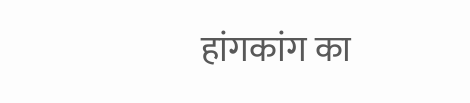हांगकांग का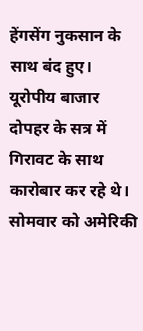हेंगसेंग नुकसान के साथ बंद हुए।
यूरोपीय बाजार दोपहर के सत्र में गिरावट के साथ कारोबार कर रहे थे। सोमवार को अमेरिकी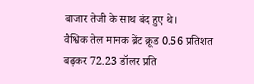बाजार तेजी के साथ बंद हुए थे।
वैश्विक तेल मानक ब्रेंट क्रूड 0.56 प्रतिशत बढ़कर 72.23 डॉलर प्रति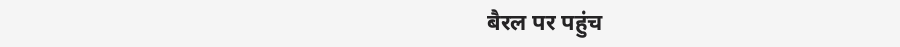बैरल पर पहुंच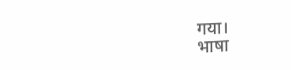गया।
भाषा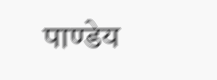पाण्डेय